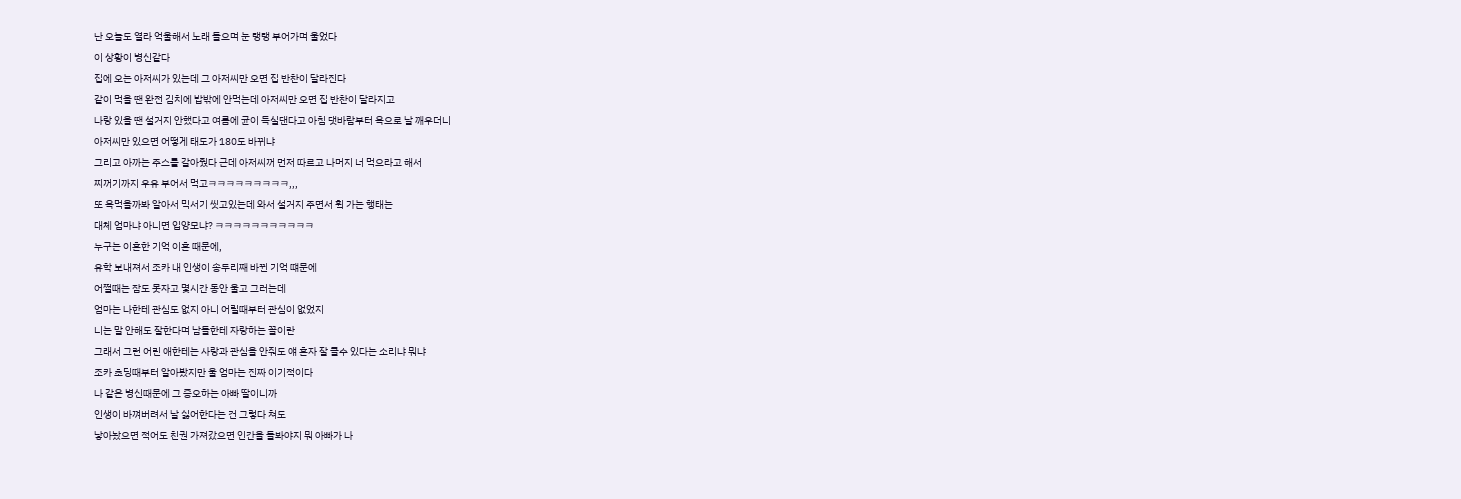난 오늘도 열라 억울해서 노래 들으며 눈 탱탱 부어가며 울었다
이 상황이 병신같다
집에 오는 아저씨가 있는데 그 아저씨만 오면 집 반찬이 달라진다
같이 먹을 땐 완전 김치에 밥밖에 안먹는데 아저씨만 오면 집 반찬이 달라지고
나랑 있을 땐 설거지 안했다고 여름에 균이 득실댄다고 아침 댓바람부터 욕으로 날 깨우더니
아저씨만 있으면 어떻게 태도가 180도 바뀌냐
그리고 아까는 주스를 갈아줬다 근데 아저씨꺼 먼저 따르고 나머지 너 먹으라고 해서
찌꺼기까지 우유 부어서 먹고ㅋㅋㅋㅋㅋㅋㅋㅋㅋ,,,
또 욕먹을까봐 알아서 믹서기 씻고있는데 와서 설거지 주면서 휙 가는 행태는
대체 엄마냐 아니면 입양모냐? ㅋㅋㅋㅋㅋㅋㅋㅋㅋㅋㅋ
누구는 이혼한 기억 이혼 때문에,
유학 보내져서 조카 내 인생이 송두리째 바뀐 기억 떄문에
어쩔때는 잠도 못자고 몇시간 동안 울고 그러는데
엄마는 나한테 관심도 없지 아니 어릴때부터 관심이 없었지
니는 말 안해도 잘한다며 남들한테 자랑하는 꼴이란
그래서 그런 어린 애한테는 사랑과 관심을 안줘도 얘 혼자 잘 클수 있다는 소리냐 뭐냐
조카 초딩때부터 알아봤지만 울 엄마는 진짜 이기적이다
나 같은 병신때문에 그 증오하는 아빠 딸이니까
인생이 바껴버려서 날 싫어한다는 건 그렇다 쳐도
낳아놨으면 적어도 친권 가져갔으면 인간을 돌봐야지 뭐 아빠가 나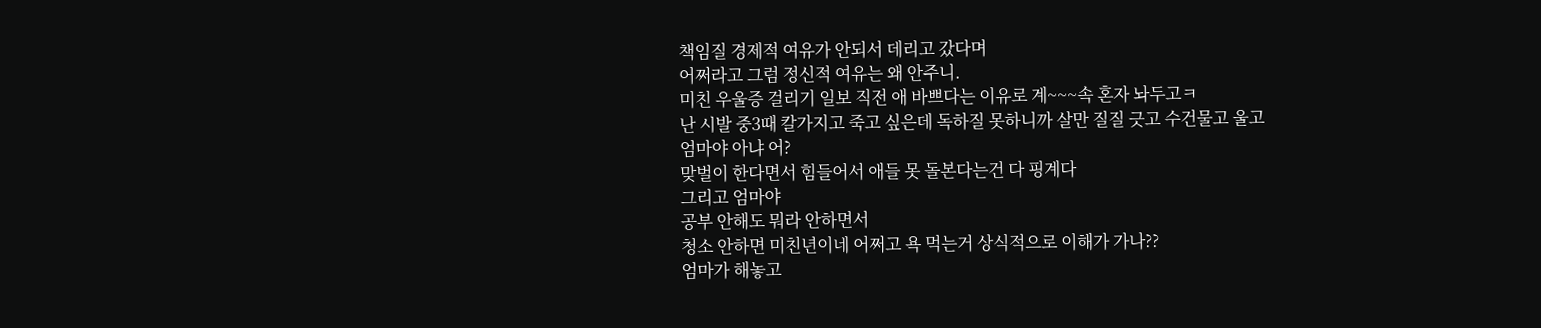책임질 경제적 여유가 안되서 데리고 갔다며
어쩌라고 그럼 정신적 여유는 왜 안주니.
미친 우울증 걸리기 일보 직전 애 바쁘다는 이유로 계~~~속 혼자 놔두고ㅋ
난 시발 중3때 칼가지고 죽고 싶은데 독하질 못하니까 살만 질질 긋고 수건물고 울고
엄마야 아냐 어?
맞벌이 한다면서 힘들어서 애들 못 돌본다는건 다 핑계다
그리고 엄마야
공부 안해도 뭐라 안하면서
청소 안하면 미친년이네 어쩌고 욕 먹는거 상식적으로 이해가 가나??
엄마가 해놓고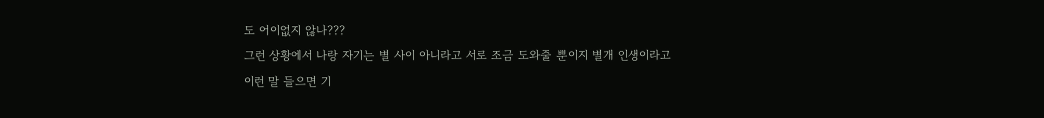도 어이없지 않나???
그런 상황에서 나랑 자기는 별 사이 아니라고 서로 조금 도와줄 뿐이지 별개 인생이라고
이런 말 들으면 기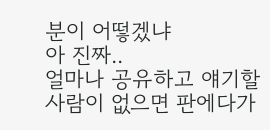분이 어떻겠냐
아 진짜..
얼마나 공유하고 얘기할 사람이 없으면 판에다가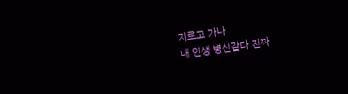지르고 가나
내 인생 병신같다 진짜